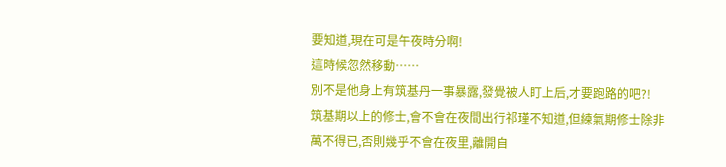要知道,現在可是午夜時分啊!
這時候忽然移動……
別不是他身上有筑基丹一事暴露,發覺被人盯上后,才要跑路的吧?!
筑基期以上的修士,會不會在夜間出行祁瑾不知道,但練氣期修士除非萬不得已,否則幾乎不會在夜里,離開自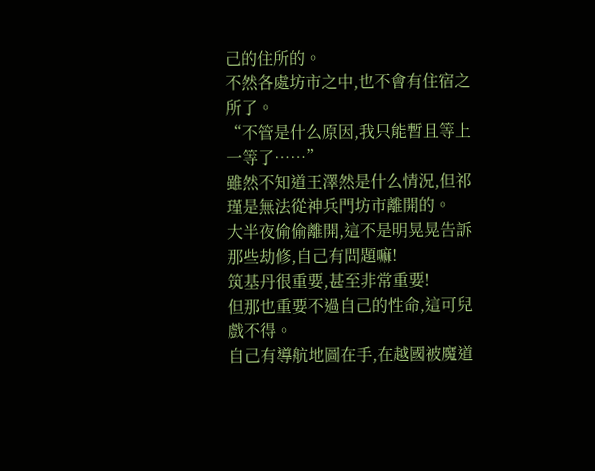己的住所的。
不然各處坊市之中,也不會有住宿之所了。
“不管是什么原因,我只能暫且等上一等了……”
雖然不知道王澤然是什么情況,但祁瑾是無法從神兵門坊市離開的。
大半夜偷偷離開,這不是明晃晃告訴那些劫修,自己有問題嘛!
筑基丹很重要,甚至非常重要!
但那也重要不過自己的性命,這可兒戲不得。
自己有導航地圖在手,在越國被魔道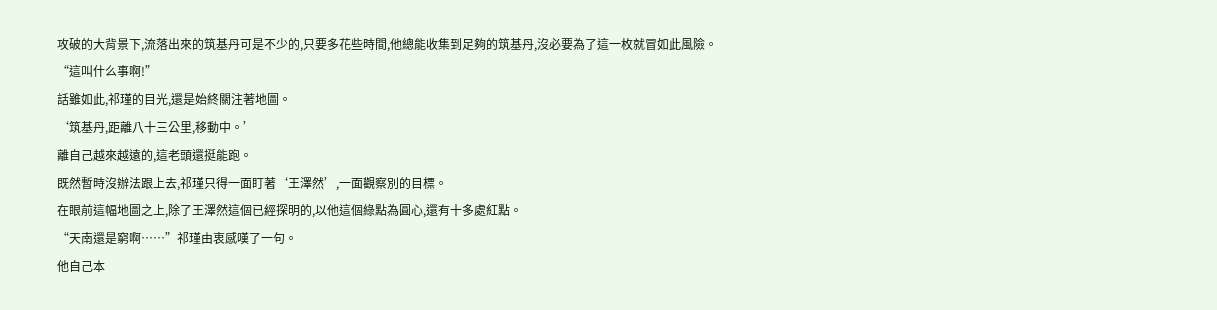攻破的大背景下,流落出來的筑基丹可是不少的,只要多花些時間,他總能收集到足夠的筑基丹,沒必要為了這一枚就冒如此風險。
“這叫什么事啊!”
話雖如此,祁瑾的目光,還是始終關注著地圖。
‘筑基丹,距離八十三公里,移動中。’
離自己越來越遠的,這老頭還挺能跑。
既然暫時沒辦法跟上去,祁瑾只得一面盯著‘王澤然’,一面觀察別的目標。
在眼前這幅地圖之上,除了王澤然這個已經探明的,以他這個綠點為圓心,還有十多處紅點。
“天南還是窮啊……”祁瑾由衷感嘆了一句。
他自己本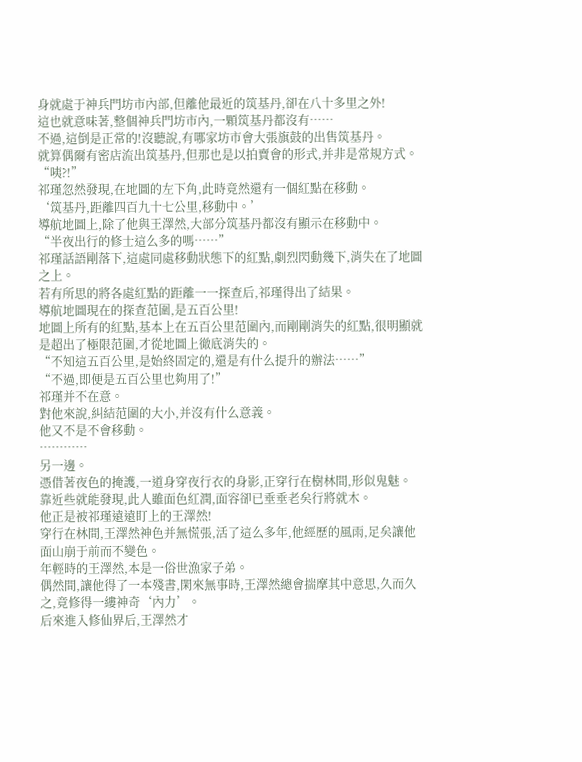身就處于神兵門坊市內部,但離他最近的筑基丹,卻在八十多里之外!
這也就意味著,整個神兵門坊市內,一顆筑基丹都沒有……
不過,這倒是正常的!沒聽說,有哪家坊市會大張旗鼓的出售筑基丹。
就算偶爾有密店流出筑基丹,但那也是以拍賣會的形式,并非是常規方式。
“咦?!”
祁瑾忽然發現,在地圖的左下角,此時竟然還有一個紅點在移動。
‘筑基丹,距離四百九十七公里,移動中。’
導航地圖上,除了他與王澤然,大部分筑基丹都沒有顯示在移動中。
“半夜出行的修士這么多的嗎……”
祁瑾話語剛落下,這處同處移動狀態下的紅點,劇烈閃動幾下,消失在了地圖之上。
若有所思的將各處紅點的距離一一探查后,祁瑾得出了結果。
導航地圖現在的探查范圍,是五百公里!
地圖上所有的紅點,基本上在五百公里范圍內,而剛剛消失的紅點,很明顯就是超出了極限范圍,才從地圖上徹底消失的。
“不知這五百公里,是始終固定的,還是有什么提升的辦法……”
“不過,即便是五百公里也夠用了!”
祁瑾并不在意。
對他來說,糾結范圍的大小,并沒有什么意義。
他又不是不會移動。
…………
另一邊。
憑借著夜色的掩護,一道身穿夜行衣的身影,正穿行在樹林間,形似鬼魅。
靠近些就能發現,此人雖面色紅潤,面容卻已垂垂老矣行將就木。
他正是被祁瑾遠遠盯上的王澤然!
穿行在林間,王澤然神色并無慌張,活了這么多年,他經歷的風雨,足矣讓他面山崩于前而不變色。
年輕時的王澤然,本是一俗世漁家子弟。
偶然間,讓他得了一本殘書,閑來無事時,王澤然總會揣摩其中意思,久而久之,竟修得一縷神奇‘內力’。
后來進入修仙界后,王澤然才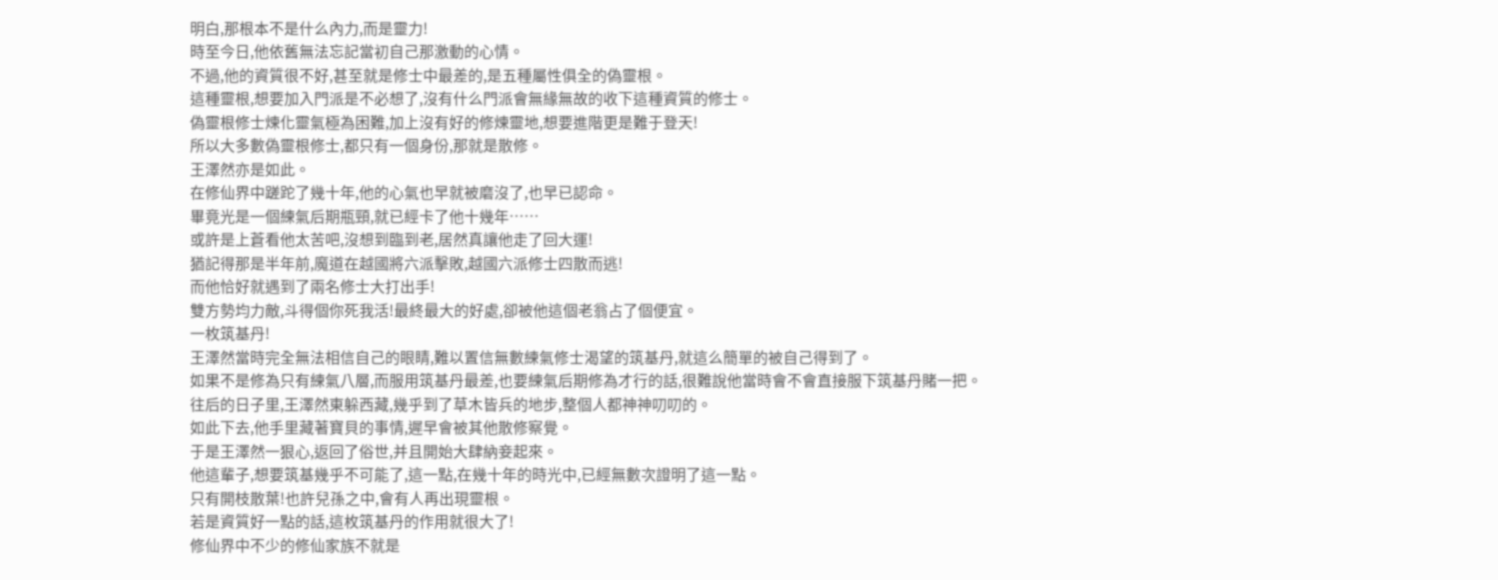明白,那根本不是什么內力,而是靈力!
時至今日,他依舊無法忘記當初自己那激動的心情。
不過,他的資質很不好,甚至就是修士中最差的,是五種屬性俱全的偽靈根。
這種靈根,想要加入門派是不必想了,沒有什么門派會無緣無故的收下這種資質的修士。
偽靈根修士煉化靈氣極為困難,加上沒有好的修煉靈地,想要進階更是難于登天!
所以大多數偽靈根修士,都只有一個身份,那就是散修。
王澤然亦是如此。
在修仙界中蹉跎了幾十年,他的心氣也早就被磨沒了,也早已認命。
畢竟光是一個練氣后期瓶頸,就已經卡了他十幾年……
或許是上蒼看他太苦吧,沒想到臨到老,居然真讓他走了回大運!
猶記得那是半年前,魔道在越國將六派擊敗,越國六派修士四散而逃!
而他恰好就遇到了兩名修士大打出手!
雙方勢均力敵,斗得個你死我活!最終最大的好處,卻被他這個老翁占了個便宜。
一枚筑基丹!
王澤然當時完全無法相信自己的眼睛,難以置信無數練氣修士渴望的筑基丹,就這么簡單的被自己得到了。
如果不是修為只有練氣八層,而服用筑基丹最差,也要練氣后期修為才行的話,很難說他當時會不會直接服下筑基丹賭一把。
往后的日子里,王澤然東躲西藏,幾乎到了草木皆兵的地步,整個人都神神叨叨的。
如此下去,他手里藏著寶貝的事情,遲早會被其他散修察覺。
于是王澤然一狠心,返回了俗世,并且開始大肆納妾起來。
他這輩子,想要筑基幾乎不可能了,這一點,在幾十年的時光中,已經無數次證明了這一點。
只有開枝散葉!也許兒孫之中,會有人再出現靈根。
若是資質好一點的話,這枚筑基丹的作用就很大了!
修仙界中不少的修仙家族不就是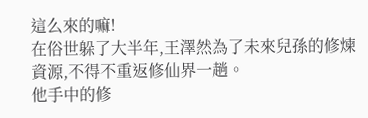這么來的嘛!
在俗世躲了大半年,王澤然為了未來兒孫的修煉資源,不得不重返修仙界一趟。
他手中的修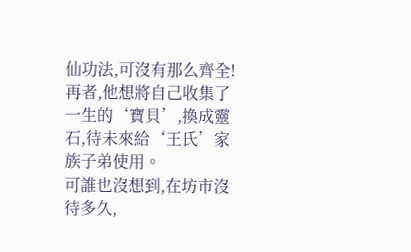仙功法,可沒有那么齊全!
再者,他想將自己收集了一生的‘寶貝’,換成靈石,待未來給‘王氏’家族子弟使用。
可誰也沒想到,在坊市沒待多久,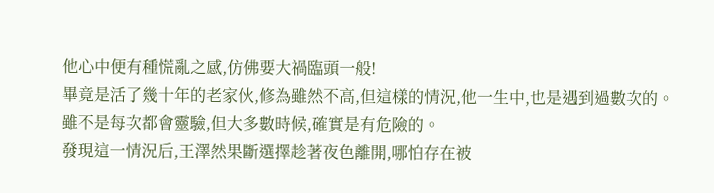他心中便有種慌亂之感,仿佛要大禍臨頭一般!
畢竟是活了幾十年的老家伙,修為雖然不高,但這樣的情況,他一生中,也是遇到過數次的。
雖不是每次都會靈驗,但大多數時候,確實是有危險的。
發現這一情況后,王澤然果斷選擇趁著夜色離開,哪怕存在被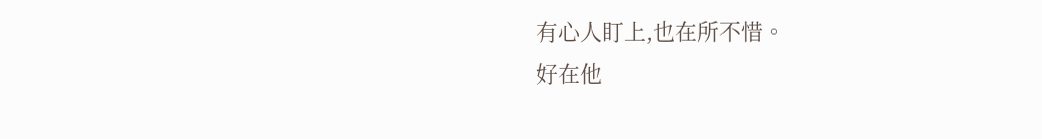有心人盯上,也在所不惜。
好在他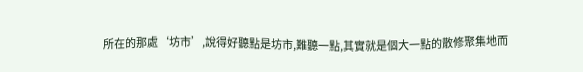所在的那處‘坊市’,說得好聽點是坊市,難聽一點,其實就是個大一點的散修聚集地而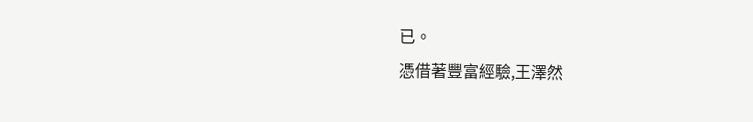已。
憑借著豐富經驗,王澤然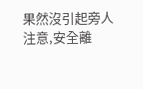果然沒引起旁人注意,安全離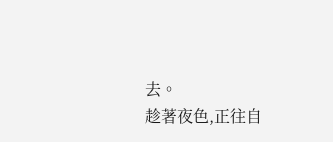去。
趁著夜色,正往自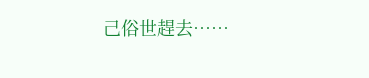己俗世趕去……